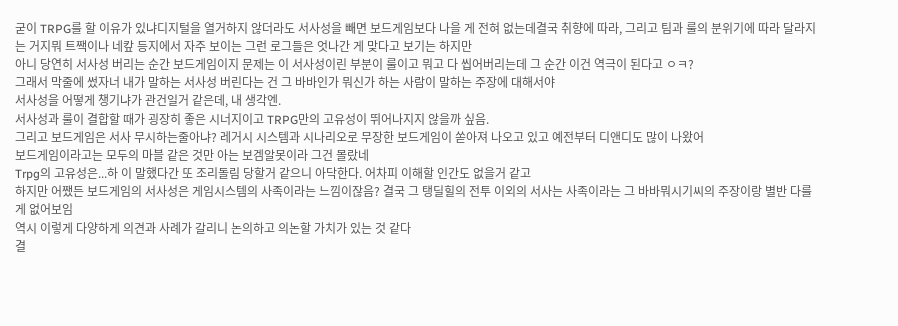굳이 TRPG를 할 이유가 있냐디지털을 열거하지 않더라도 서사성을 빼면 보드게임보다 나을 게 전혀 없는데결국 취향에 따라, 그리고 팀과 룰의 분위기에 따라 달라지는 거지뭐 트짹이나 네캎 등지에서 자주 보이는 그런 로그들은 엇나간 게 맞다고 보기는 하지만
아니 당연히 서사성 버리는 순간 보드게임이지 문제는 이 서사성이린 부분이 룰이고 뭐고 다 씹어버리는데 그 순간 이건 역극이 된다고 ㅇㅋ?
그래서 막줄에 썼자너 내가 말하는 서사성 버린다는 건 그 바바인가 뭐신가 하는 사람이 말하는 주장에 대해서야
서사성을 어떻게 챙기냐가 관건일거 같은데, 내 생각엔.
서사성과 룰이 결합할 때가 굉장히 좋은 시너지이고 TRPG만의 고유성이 뛰어나지지 않을까 싶음.
그리고 보드게임은 서사 무시하는줄아냐? 레거시 시스템과 시나리오로 무장한 보드게임이 쏟아져 나오고 있고 예전부터 디앤디도 많이 나왔어
보드게임이라고는 모두의 마블 같은 것만 아는 보겜알못이라 그건 몰랐네
Trpg의 고유성은...하 이 말했다간 또 조리돌림 당할거 같으니 아닥한다. 어차피 이해할 인간도 없을거 같고
하지만 어쨌든 보드게임의 서사성은 게임시스템의 사족이라는 느낌이잖음? 결국 그 탱딜힐의 전투 이외의 서사는 사족이라는 그 바바뭐시기씨의 주장이랑 별반 다를 게 없어보임
역시 이렇게 다양하게 의견과 사례가 갈리니 논의하고 의논할 가치가 있는 것 같다
결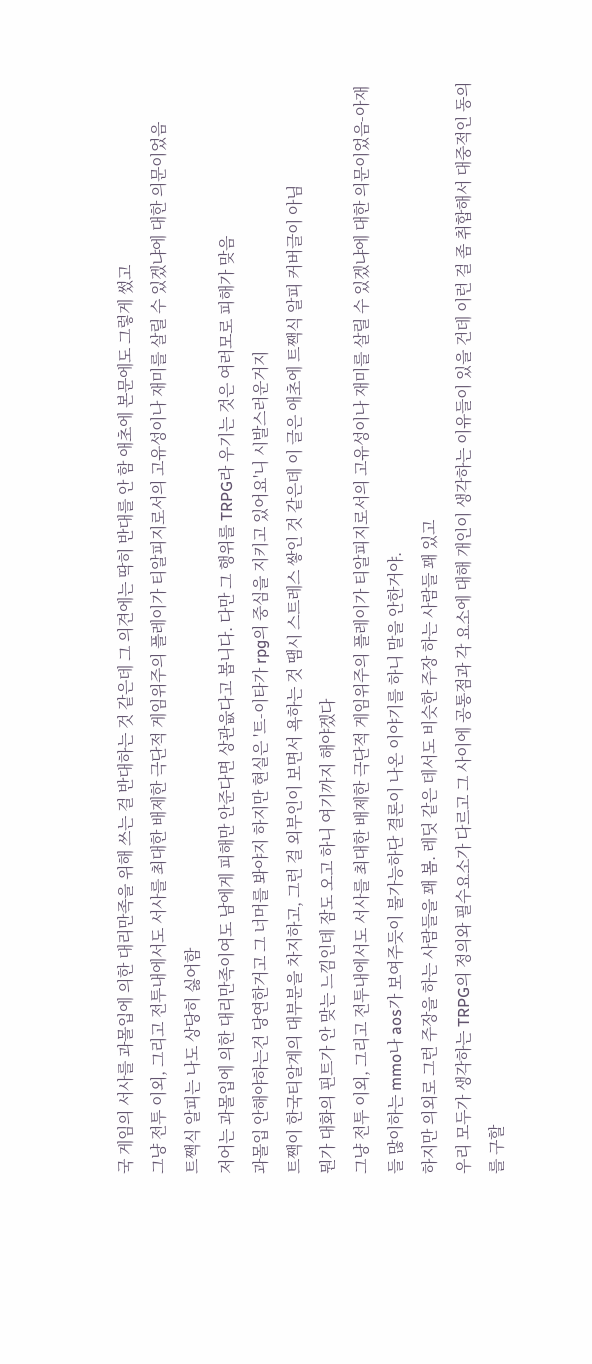국 게임의 서사를 과몰입에 의한 대리만족을 위해 쓰는 걸 반대하는 것 같은데 그 의견에는 딱히 반대를 안 함 애초에 본문에도 그렇게 썼고
그냥 전투 이외, 그리고 전투내에서도 서사를 최대한 배제한 극단적 게임위주의 플레이가 티알피지로서의 고유성이나 재미를 살릴 수 있겠냐에 대한 의문이었음
트짹식 알피는 나도 상당히 싫어함
저어는 과몰입에 의한 대리만족이여도 남에게 피해만 안준다면 상관읎다고 봅니다. 다만 그 행위를 TRPG라 우기는 것은 여러모로 피해가 맞음
과몰입 안해야하는건 당연한거고 그 너머를 봐야지 하지만 현실은 '트-이타가 rpg의 중심을 지키고 있어요'니 시발스러운거지
트짹이 한국티알계의 대부분을 차지하고, 그런 걸 외부인이 보면서 욕하는 것 땜시 스트레스 쌓인 것 같은데 이 글은 애초에 트짹식 알피 커버글이 아님
뭔가 대화의 핀트가 안 맞는 느낌인데 잠도 오고 하니 여기까지 해야겠다
그냥 전투 이외, 그리고 전투내에서도 서사를 최대한 배제한 극단적 게임위주의 플레이가 티알피지로서의 고유성이나 재미를 살릴 수 있겠냐에 대한 의문이었음-아재들 많이하는 mmo나 aos가 보여주듯이 불가능하단 결론이 나온 이야기를 하니 말을 안한거야.
하지만 의외로 그런 주장을 하는 사람들을 꽤 봄. 레딧 같은 데서도 비슷한 주장 하는 사람들 꽤 있고
우리 모두가 생각하는 TRPG의 정의와 필수요소가 다르고 그 사이에 공통점과 각 요소에 대해 개인이 생각하는 이유들이 있을 건데 이런 걸 좀 취합해서 대중적인 동의를 구할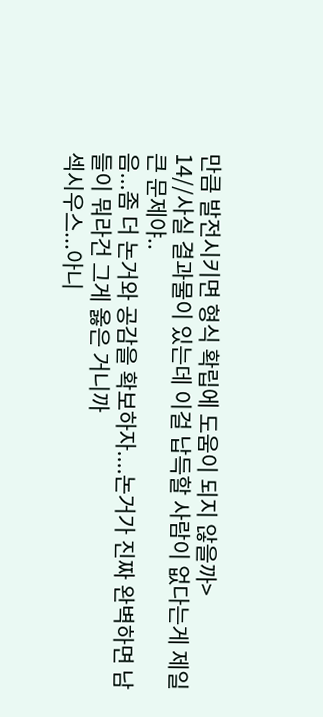만큼 발전시키면 형식 확립에 도움이 되지 않을까>
14//사실 결과물이 있는데 이걸 납득할 사람이 없다는게 제일 큰 문제야..
음...좀 더 논거와 공감을 확보하자....논거가 진짜 완벽하면 남들이 뭐라건 그게 옳은 거니까
섹시우스...아니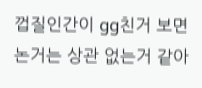껍질인간이 gg친거 보면 논거는 상관 없는거 같아